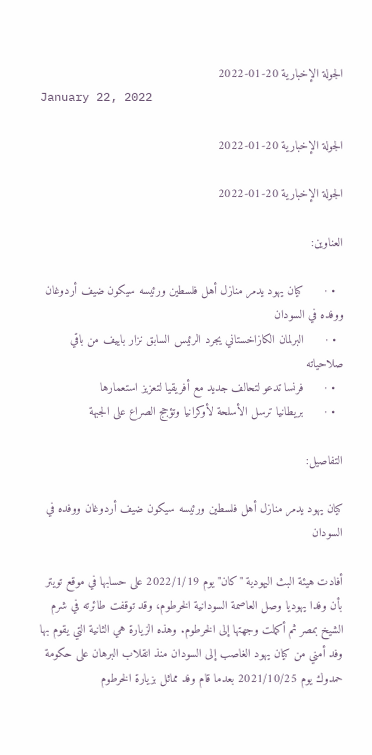الجولة الإخبارية 20-01-2022
January 22, 2022

الجولة الإخبارية 20-01-2022

الجولة الإخبارية 20-01-2022

العناوين:

  • ·      كيان يهود يدمر منازل أهل فلسطين ورئيسه سيكون ضيف أردوغان ووفده في السودان
  • ·      البرلمان الكازاخستاني يجرد الرئيس السابق نزار باييف من باقي صلاحياته
  • ·      فرنسا تدعو لتحالف جديد مع أفريقيا لتعزيز استعمارها
  • ·      بريطانيا ترسل الأسلحة لأوكرانيا وتؤجج الصراع على الجبهة

التفاصيل:

كيان يهود يدمر منازل أهل فلسطين ورئيسه سيكون ضيف أردوغان ووفده في السودان

أفادت هيئة البث اليهودية "كان" يوم 2022/1/19 على حسابها في موقع تويتر بأن وفدا يهوديا وصل العاصمة السودانية الخرطوم، وقد توقفت طائرته في شرم الشيخ بمصر ثم أكملت وجهتها إلى الخرطوم. وهذه الزيارة هي الثانية التي يقوم بها وفد أمني من كيان يهود الغاصب إلى السودان منذ انقلاب البرهان على حكومة حمدوك يوم 2021/10/25 بعدما قام وفد مماثل بزيارة الخرطوم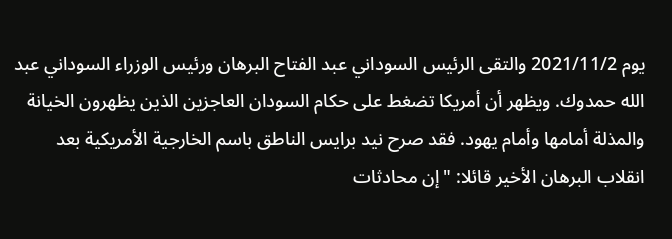يوم 2021/11/2 والتقى الرئيس السوداني عبد الفتاح البرهان ورئيس الوزراء السوداني عبد الله حمدوك. ويظهر أن أمريكا تضغط على حكام السودان العاجزين الذين يظهرون الخيانة والمذلة أمامها وأمام يهود. فقد صرح نيد برايس الناطق باسم الخارجية الأمريكية بعد انقلاب البرهان الأخير قائلا: "إن محادثات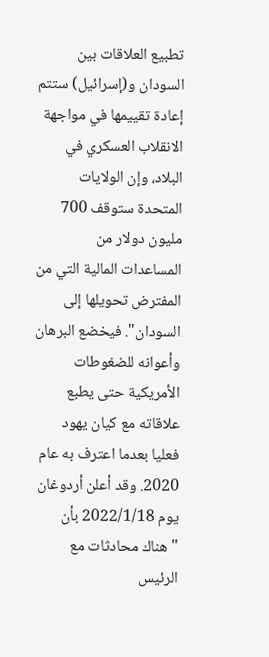تطبيع العلاقات بين السودان و(إسرائيل) ستتم إعادة تقييمها في مواجهة الانقلاب العسكري في البلاد، وإن الولايات المتحدة ستوقف 700 مليون دولار من المساعدات المالية التي من المفترض تحويلها إلى السودان". فيخضع البرهان وأعوانه للضغوطات الأمريكية حتى يطبع علاقاته مع كيان يهود فعليا بعدما اعترف به عام 2020. وقد أعلن أردوغان يوم 2022/1/18 بأن "هناك محادثات مع الرئيس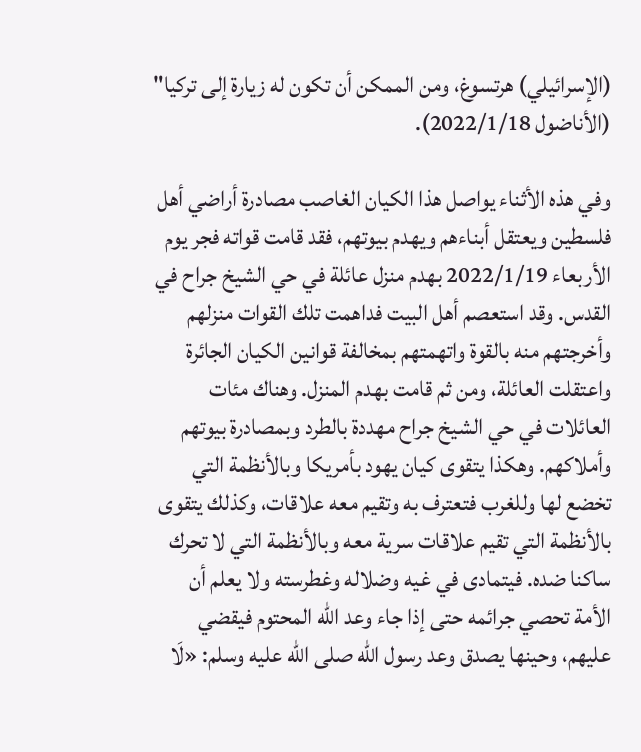(الإسرائيلي) هرتسوغ، ومن الممكن أن تكون له زيارة إلى تركيا" (الأناضول 2022/1/18).

وفي هذه الأثناء يواصل هذا الكيان الغاصب مصادرة أراضي أهل فلسطين ويعتقل أبناءهم ويهدم بيوتهم، فقد قامت قواته فجر يوم الأربعاء 2022/1/19 بهدم منزل عائلة في حي الشيخ جراح في القدس. وقد استعصم أهل البيت فداهمت تلك القوات منزلهم وأخرجتهم منه بالقوة واتهمتهم بمخالفة قوانين الكيان الجائرة واعتقلت العائلة، ومن ثم قامت بهدم المنزل. وهناك مئات العائلات في حي الشيخ جراح مهددة بالطرد وبمصادرة بيوتهم وأملاكهم. وهكذا يتقوى كيان يهود بأمريكا وبالأنظمة التي تخضع لها وللغرب فتعترف به وتقيم معه علاقات، وكذلك يتقوى بالأنظمة التي تقيم علاقات سرية معه وبالأنظمة التي لا تحرك ساكنا ضده. فيتمادى في غيه وضلاله وغطرسته ولا يعلم أن الأمة تحصي جرائمه حتى إذا جاء وعد الله المحتوم فيقضي عليهم، وحينها يصدق وعد رسول الله صلى الله عليه وسلم: «لَا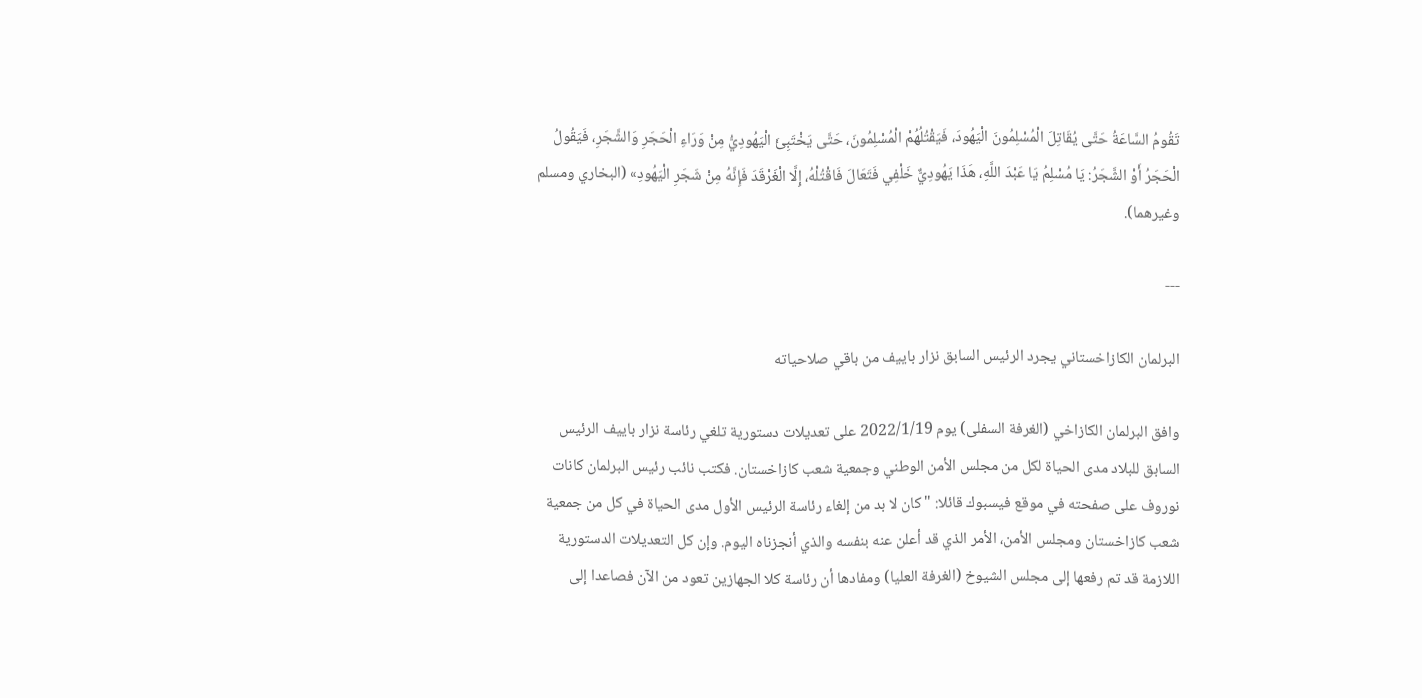تَقُومُ السَّاعَةُ حَتَّى يُقَاتِلَ الْمُسْلِمُونَ الْيَهُودَ، فَيَقْتُلُهُمْ الْمُسْلِمُونَ، حَتَّى يَخْتَبِئَ الْيَهُودِيُّ مِنْ وَرَاءِ الْحَجَرِ وَالشَّجَرِ، فَيَقُولُ الْحَجَرُ أَوْ الشَّجَرُ: يَا مُسْلِمُ يَا عَبْدَ اللَّهِ، هَذَا يَهُودِيٌّ خَلْفِي فَتَعَالَ فَاقْتُلْهُ، إِلَّا الْغَرْقَدَ فَإِنَّهُ مِنْ شَجَرِ الْيَهُودِ» (البخاري ومسلم وغيرهما).

---

البرلمان الكازاخستاني يجرد الرئيس السابق نزار باييف من باقي صلاحياته

وافق البرلمان الكازاخي (الغرفة السفلى) يوم 2022/1/19 على تعديلات دستورية تلغي رئاسة نزار باييف الرئيس السابق للبلاد مدى الحياة لكل من مجلس الأمن الوطني وجمعية شعب كازاخستان. فكتب نائب رئيس البرلمان كانات نوروف على صفحته في موقع فيسبوك قائلا: "كان لا بد من إلغاء رئاسة الرئيس الأول مدى الحياة في كل من جمعية شعب كازاخستان ومجلس الأمن، الأمر الذي قد أعلن عنه بنفسه والذي أنجزناه اليوم. وإن كل التعديلات الدستورية اللازمة قد تم رفعها إلى مجلس الشيوخ (الغرفة العليا) ومفادها أن رئاسة كلا الجهازين تعود من الآن فصاعدا إلى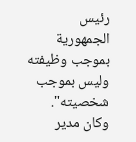رئيس الجمهورية بموجب وظيفته وليس بموجب شخصيته". وكان مدير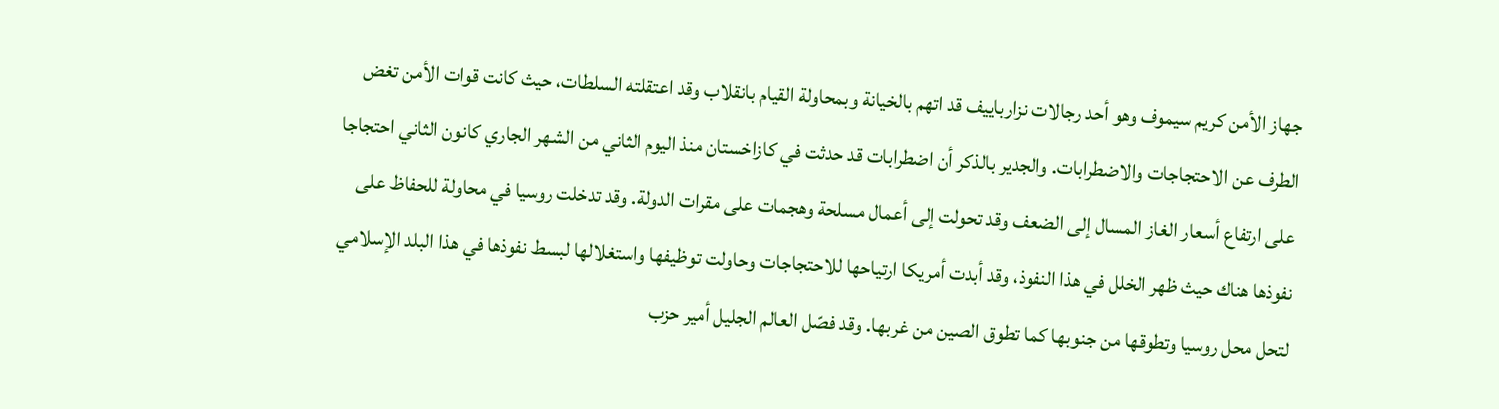جهاز الأمن كريم سيموف وهو أحد رجالات نزارباييف قد اتهم بالخيانة وبمحاولة القيام بانقلاب وقد اعتقلته السلطات، حيث كانت قوات الأمن تغض الطرف عن الاحتجاجات والاضطرابات. والجدير بالذكر أن اضطرابات قد حدثت في كازاخستان منذ اليوم الثاني من الشهر الجاري كانون الثاني احتجاجا على ارتفاع أسعار الغاز المسال إلى الضعف وقد تحولت إلى أعمال مسلحة وهجمات على مقرات الدولة. وقد تدخلت روسيا في محاولة للحفاظ على نفوذها هناك حيث ظهر الخلل في هذا النفوذ، وقد أبدت أمريكا ارتياحها للاحتجاجات وحاولت توظيفها واستغلالها لبسط نفوذها في هذا البلد الإسلامي لتحل محل روسيا وتطوقها من جنوبها كما تطوق الصين من غربها. وقد فصّل العالم الجليل أمير حزب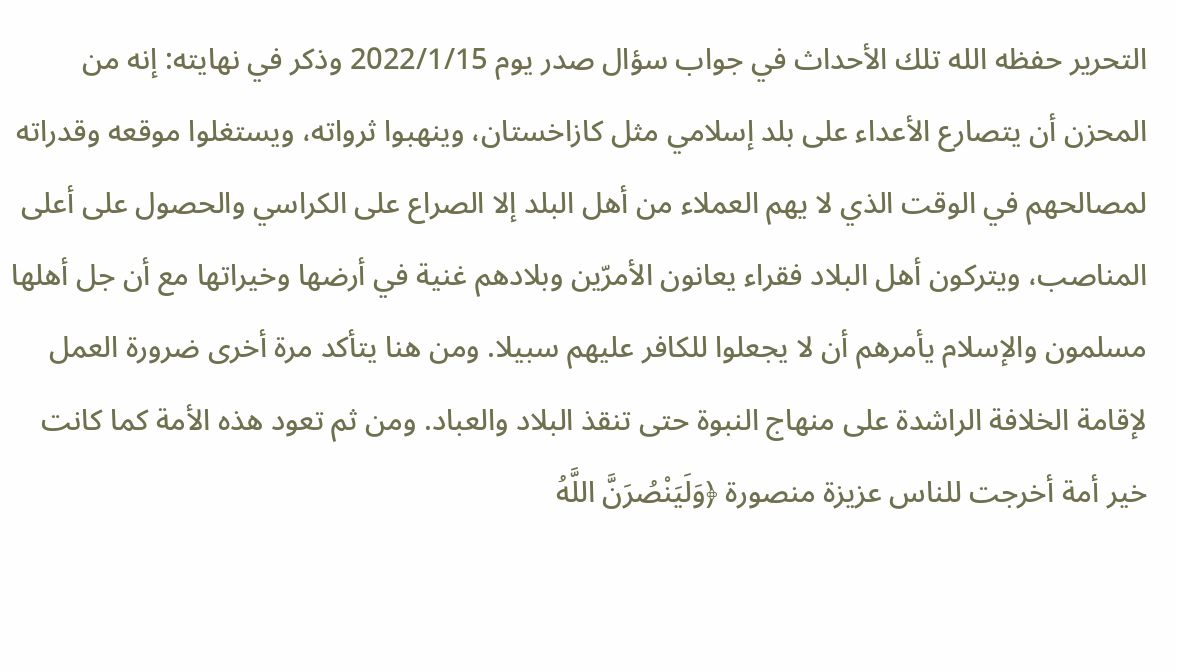التحرير حفظه الله تلك الأحداث في جواب سؤال صدر يوم 2022/1/15 وذكر في نهايته: إنه من المحزن أن يتصارع الأعداء على بلد إسلامي مثل كازاخستان، وينهبوا ثرواته، ويستغلوا موقعه وقدراته لمصالحهم في الوقت الذي لا يهم العملاء من أهل البلد إلا الصراع على الكراسي والحصول على أعلى المناصب، ويتركون أهل البلاد فقراء يعانون الأمرّين وبلادهم غنية في أرضها وخيراتها مع أن جل أهلها مسلمون والإسلام يأمرهم أن لا يجعلوا للكافر عليهم سبيلا. ومن هنا يتأكد مرة أخرى ضرورة العمل لإقامة الخلافة الراشدة على منهاج النبوة حتى تنقذ البلاد والعباد. ومن ثم تعود هذه الأمة كما كانت خير أمة أخرجت للناس عزيزة منصورة ﴿وَلَيَنْصُرَنَّ اللَّهُ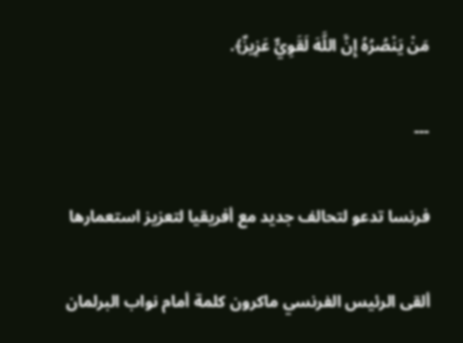مَنْ يَنْصُرُهُ إِنَّ اللَّهَ لَقَوِيٌّ عَزِيزٌ﴾.

---

فرنسا تدعو لتحالف جديد مع أفريقيا لتعزيز استعمارها

ألقى الرئيس الفرنسي ماكرون كلمة أمام نواب البرلمان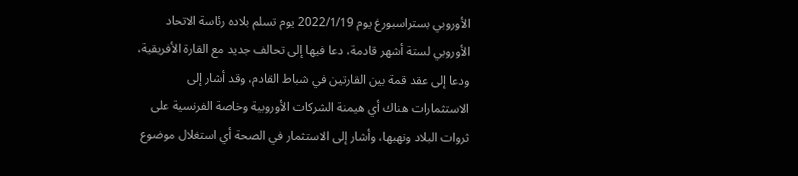الأوروبي بستراسبورغ يوم 2022/1/19 يوم تسلم بلاده رئاسة الاتحاد الأوروبي لستة أشهر قادمة، دعا فيها إلى تحالف جديد مع القارة الأفريقية، ودعا إلى عقد قمة بين القارتين في شباط القادم، وقد أشار إلى الاستثمارات هناك أي هيمنة الشركات الأوروبية وخاصة الفرنسية على ثروات البلاد ونهبها، وأشار إلى الاستثمار في الصحة أي استغلال موضوع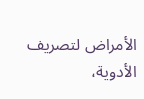الأمراض لتصريف الأدوية،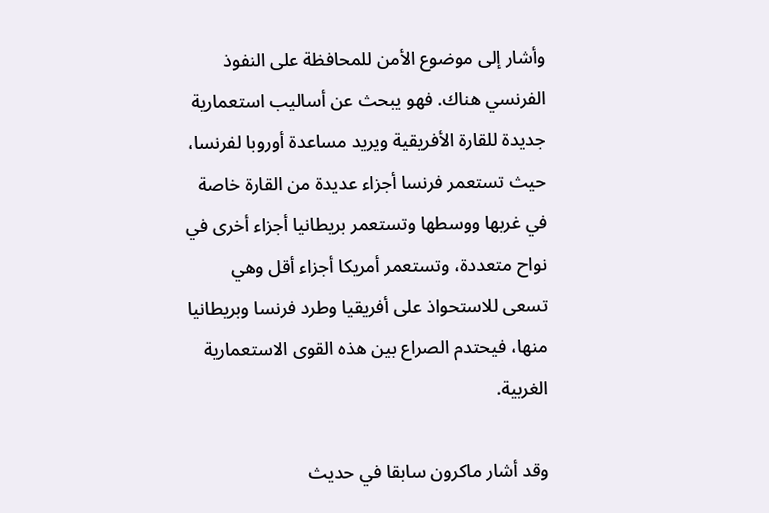وأشار إلى موضوع الأمن للمحافظة على النفوذ الفرنسي هناك. فهو يبحث عن أساليب استعمارية جديدة للقارة الأفريقية ويريد مساعدة أوروبا لفرنسا، حيث تستعمر فرنسا أجزاء عديدة من القارة خاصة في غربها ووسطها وتستعمر بريطانيا أجزاء أخرى في نواح متعددة، وتستعمر أمريكا أجزاء أقل وهي تسعى للاستحواذ على أفريقيا وطرد فرنسا وبريطانيا منها، فيحتدم الصراع بين هذه القوى الاستعمارية الغربية.

وقد أشار ماكرون سابقا في حديث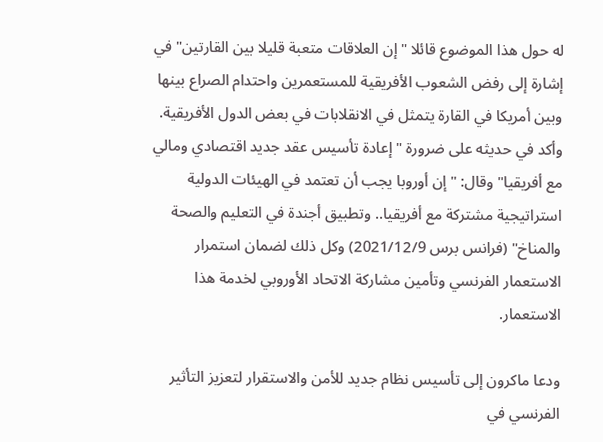له حول هذا الموضوع قائلا "إن العلاقات متعبة قليلا بين القارتين" في إشارة إلى رفض الشعوب الأفريقية للمستعمرين واحتدام الصراع بينها وبين أمريكا في القارة يتمثل في الانقلابات في بعض الدول الأفريقية. وأكد في حديثه على ضرورة "إعادة تأسيس عقد جديد اقتصادي ومالي مع أفريقيا" وقال: "إن أوروبا يجب أن تعتمد في الهيئات الدولية استراتيجية مشتركة مع أفريقيا.. وتطبيق أجندة في التعليم والصحة والمناخ" (فرانس برس 2021/12/9) وكل ذلك لضمان استمرار الاستعمار الفرنسي وتأمين مشاركة الاتحاد الأوروبي لخدمة هذا الاستعمار.

ودعا ماكرون إلى تأسيس نظام جديد للأمن والاستقرار لتعزيز التأثير الفرنسي في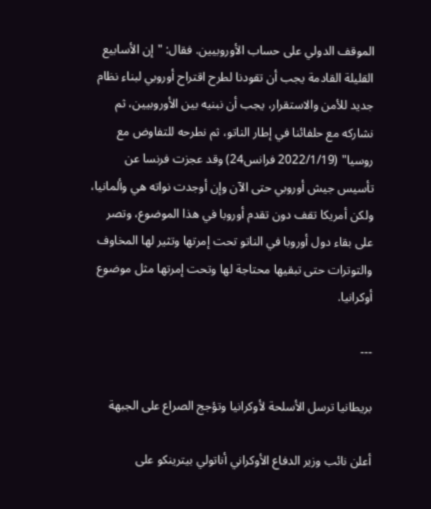الموقف الدولي على حساب الأوروبيين. فقال: "إن الأسابيع القليلة القادمة يجب أن تقودنا لطرح اقتراح أوروبي لبناء نظام جديد للأمن والاستقرار، يجب أن نبنيه بين الأوروبيين، ثم نشاركه مع حلفائنا في إطار الناتو، ثم نطرحه للتفاوض مع روسيا" (2022/1/19 فرانس24) وقد عجزت فرنسا عن تأسيس جيش أوروبي حتى الآن وإن أوجدت نواته هي وألمانيا، ولكن أمريكا تقف دون تقدم أوروبا في هذا الموضوع، وتصر على بقاء دول أوروبا في الناتو تحت إمرتها وتثير لها المخاوف والتوترات حتى تبقيها محتاجة لها وتحت إمرتها مثل موضوع أوكرانيا.

---

بريطانيا ترسل الأسلحة لأوكرانيا وتؤجج الصراع على الجبهة

أعلن نائب وزير الدفاع الأوكراني أناتولي بيترينكو على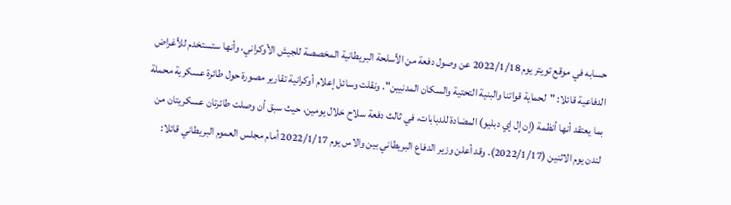حسابه في موقع تويتر يوم 2022/1/18 عن وصول دفعة من الأسلحة البريطانية المخصصة للجيش الأوكراني، وأنها ستستخدم للأغراض الدفاعية قائلا: "لحماية قواتنا والبنية التحتية والسكان المدنيين". ونقلت وسائل إعلام أوكرانية تقارير مصورة حول طائرة عسكرية محملة بما يعتقد أنها أنظمة (إن إل إي دبليو) المضادة للدبابات، في ثالث دفعة سلاح خلال يومين، حيث سبق أن وصلت طائرتان عسكريتان من لندن يوم الاثنين (2022/1/17). وقد أعلن وزير الدفاع البريطاني بين والاس يوم 2022/1/17 أمام مجلس العموم البريطاني قائلا: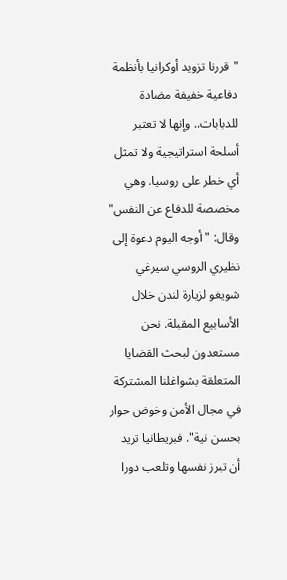"قررنا تزويد أوكرانيا بأنظمة دفاعية خفيفة مضادة للدبابات.. وإنها لا تعتبر أسلحة استراتيجية ولا تمثل أي خطر على روسيا. وهي مخصصة للدفاع عن النفس" وقال: "أوجه اليوم دعوة إلى نظيري الروسي سيرغي شويغو لزيارة لندن خلال الأسابيع المقبلة. نحن مستعدون لبحث القضايا المتعلقة بشواغلنا المشتركة في مجال الأمن وخوض حوار بحسن نية". فبريطانيا تريد أن تبرز نفسها وتلعب دورا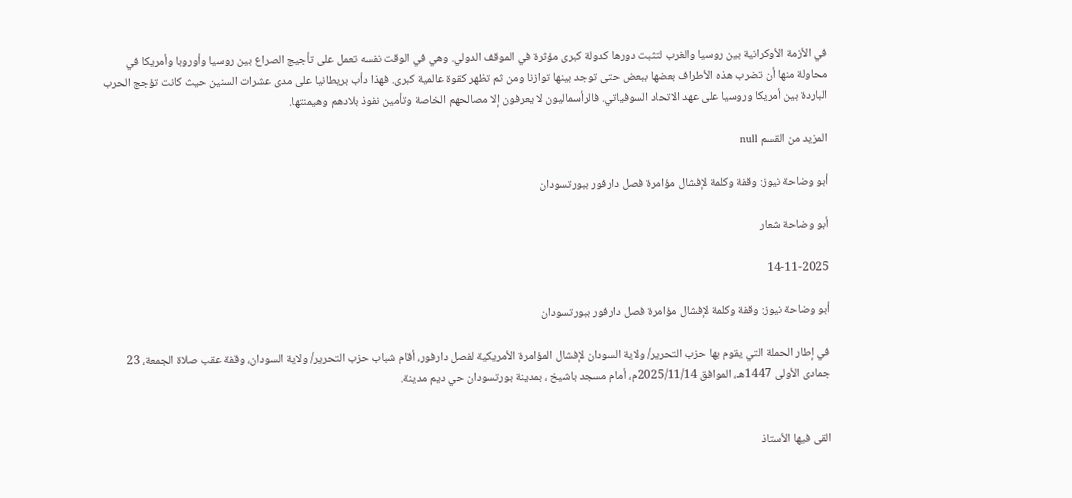في الأزمة الأوكرانية بين روسيا والغرب لتثبت دورها كدولة كبرى مؤثرة في الموقف الدولي. وهي في الوقت نفسه تعمل على تأجيج الصراع بين روسيا وأوروبا وأمريكا في محاولة منها أن تضرب هذه الأطراف بعضها ببعض حتى توجد بينها توازنا ومن ثم تظهر كقوة عالمية كبرى. فهذا دأب بريطانيا على مدى عشرات السنين حيث كانت تؤجج الحرب الباردة بين أمريكا وروسيا على عهد الاتحاد السوفياتي. فالرأسماليون لا يعرفون إلا مصالحهم الخاصة وتأمين نفوذ بلادهم وهيمنتها.

المزيد من القسم null

أبو وضاحة نيوز: وقفة وكلمة لإفشال مؤامرة فصل دارفور ببورتسودان

أبو وضاحة شعار

14-11-2025

أبو وضاحة نيوز: وقفة وكلمة لإفشال مؤامرة فصل دارفور ببورتسودان

في إطار الحملة التي يقوم بها حزب التحرير/ ولاية السودان لإفشال المؤامرة الأمريكية لفصل دارفور، أقام شباب حزب التحرير/ ولاية السودان، وقفة عقب صلاة الجمعة، 23 جمادى الأولى 1447هـ، الموافق 2025/11/14م، أمام مسجد باشيخ ، بمدينة بورتسودان حي ديم مدينة.


القى فيها الأستاذ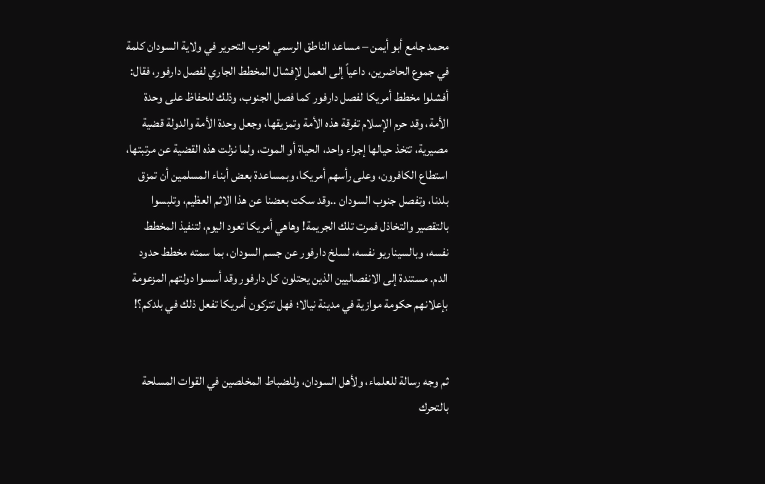محمد جامع أبو أيمن – مساعد الناطق الرسمي لحزب التحرير في ولاية السودان كلمة في جموع الحاضرين، داعياً إلى العمل لإفشال المخطط الجاري لفصل دارفور، فقال: أفشلوا مخطط أمريكا لفصل دارفور كما فصل الجنوب، وذلك للحفاظ على وحدة الأمة، وقد حرم الإسلام تفرقة هذه الأمة وتمزيقها، وجعل وحدة الأمة والدولة قضية مصيرية، تتخذ حيالها إجراء واحد، الحياة أو الموت، ولما نزلت هذه القضية عن مرتبتها، استطاع الكافرون، وعلى رأسهم أمريكا، وبمساعدة بعض أبناء المسلمين أن تمزق بلدنا، وتفصل جنوب السودان ..وقد سكت بعضنا عن هذا الاثم العظيم، وتلبسوا بالتقصير والتخاذل فمرت تلك الجريمة! وهاهي أمريكا تعود اليوم، لتنفيذ المخطط نفسه، وبالسيناريو نفسه، لسلخ دارفور عن جسم السودان، بما سمته مخطط حدود الدم. مستندة إلى الانفصاليين الذين يحتلون كل دارفور وقد أسسوا دولتهم المزعومة بإعلانهم حكومة موازية في مدينة نيالا؛ فهل تتركون أمريكا تفعل ذلك في بلدكم؟!


ثم وجه رسالة للعلماء، ولأهل السودان، وللضباط المخلصين في القوات المسلحة بالتحرك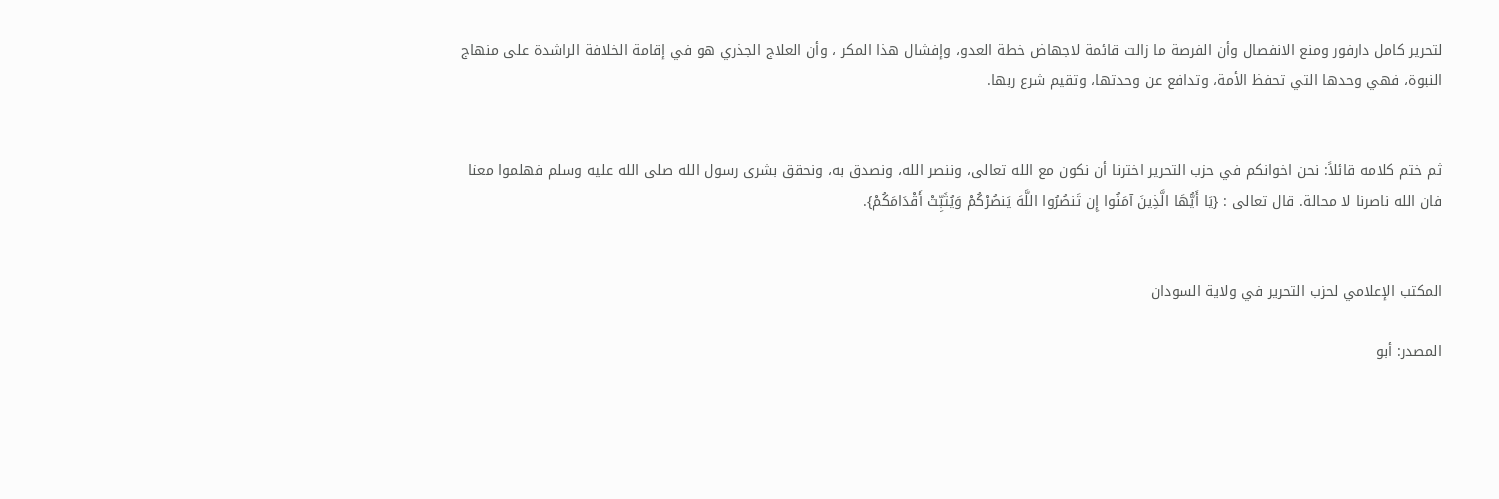لتحرير كامل دارفور ومنع الانفصال وأن الفرصة ما زالت قائمة لاجهاض خطة العدو، وإفشال هذا المكر ، وأن العلاج الجذري هو في إقامة الخلافة الراشدة على منهاج النبوة، فهي وحدها التي تحفظ الأمة، وتدافع عن وحدتها، وتقيم شرع ربها.


ثم ختم كلامه قائلاً: نحن اخوانكم في حزب التحرير اخترنا أن نكون مع الله تعالى، وننصر الله، ونصدق به، ونحقق بشرى رسول الله صلى الله عليه وسلم فهلموا معنا فان الله ناصرنا لا محالة. قال تعالى : {يَا أَيُّهَا الَّذِينَ آمَنُوا إِن تَنصُرُوا اللَّهَ يَنصُرْكُمْ وَيُثَبِّتْ أَقْدَامَكُمْ}.


المكتب الإعلامي لحزب التحرير في ولاية السودان

المصدر: أبو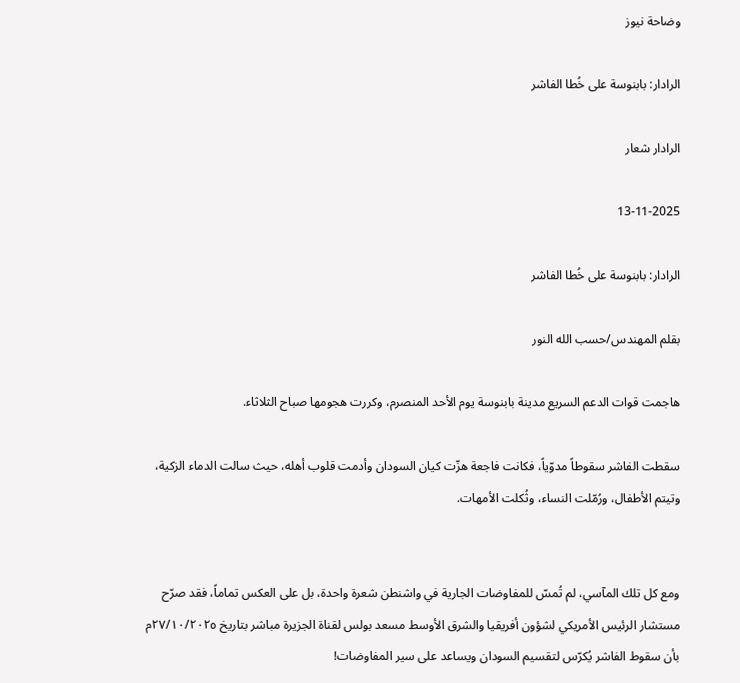وضاحة نيوز

الرادار: بابنوسة على خُطا الفاشر

الرادار شعار

13-11-2025

الرادار: بابنوسة على خُطا الفاشر

بقلم المهندس/حسب الله النور

هاجمت قوات الدعم السريع مدينة بابنوسة يوم الأحد المنصرم، وكررت هجومها صباح الثلاثاء.

سقطت الفاشر سقوطاً مدوّياً، فكانت فاجعة هزّت كيان السودان وأدمت قلوب أهله، حيث سالت الدماء الزكية، وتيتم الأطفال، ورُمّلت النساء، وثُكلت الأمهات.


ومع كل تلك المآسي، لم تُمسّ للمفاوضات الجارية في واشنطن شعرة واحدة، بل على العكس تماماً، فقد صرّح مستشار الرئيس الأمريكي لشؤون أفريقيا والشرق الأوسط مسعد بولس لقناة الجزيرة مباشر بتاريخ ٢٧/١٠/٢٠٢٥م بأن سقوط الفاشر يُكرّس لتقسيم السودان ويساعد على سير المفاوضات!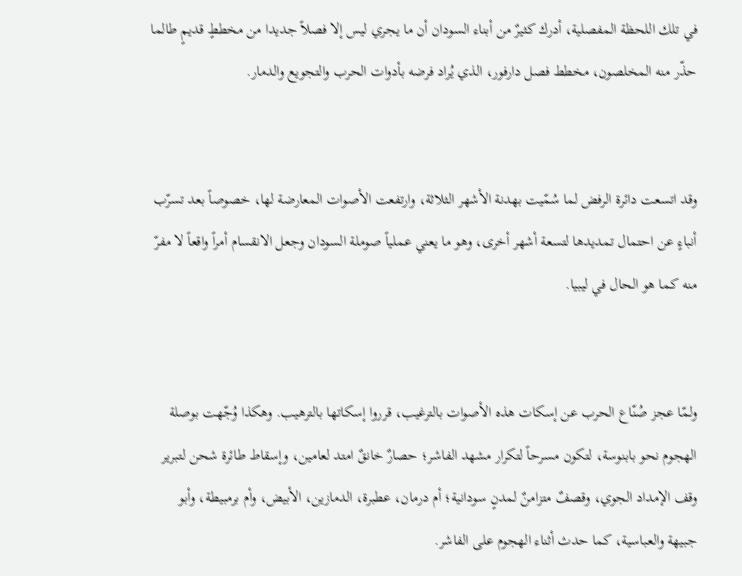في تلك اللحظة المفصلية، أدرك كثيرٌ من أبناء السودان أن ما يجري ليس إلا فصلاً جديدا من مخططٍ قديمٍ طالما حذّر منه المخلصون، مخطط فصل دارفور، الذي يُراد فرضه بأدوات الحرب والتجويع والدمار.


وقد اتسعت دائرة الرفض لما سُمّيت بهدنة الأشهر الثلاثة، وارتفعت الأصوات المعارضة لها، خصوصاً بعد تسرّب أنباءٍ عن احتمال تمديدها لتسعة أشهر أخرى، وهو ما يعني عملياً صوملة السودان وجعل الانقسام أمراً واقعاً لا مفرّ منه كما هو الحال في ليبيا.


ولمّا عجز صُنّاع الحرب عن إسكات هذه الأصوات بالترغيب، قرروا إسكاتها بالترهيب. وهكذا وُجّهت بوصلة الهجوم نحو بابنوسة، لتكون مسرحاً لتكرار مشهد الفاشر؛ حصارٌ خانقٌ امتد لعامين، وإسقاط طائرة شحن لتبرير وقف الإمداد الجوي، وقصفٌ متزامنٌ لمدنٍ سودانية؛ أم درمان، عطبرة، الدمازين، الأبيض، وأم برمبيطة، وأبو جبيهة والعباسية، كما حدث أثناء الهجوم على الفاشر.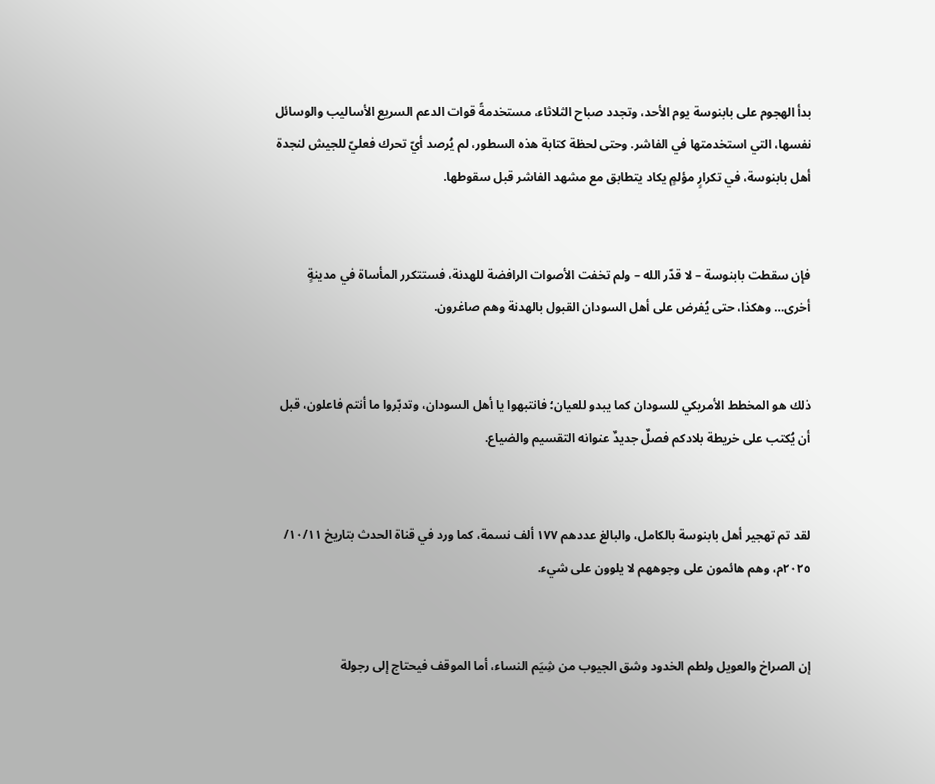بدأ الهجوم على بابنوسة يوم الأحد، وتجدد صباح الثلاثاء، مستخدمةً قوات الدعم السريع الأساليب والوسائل نفسها، التي استخدمتها في الفاشر. وحتى لحظة كتابة هذه السطور، لم يُرصد أيّ تحرك فعليّ للجيش لنجدة أهل بابنوسة، في تكرارٍ مؤلمٍ يكاد يتطابق مع مشهد الفاشر قبل سقوطها.


فإن سقطت بابنوسة – لا قدّر الله – ولم تخفت الأصوات الرافضة للهدنة، فستتكرر المأساة في مدينةٍ أخرى… وهكذا، حتى يُفرض على أهل السودان القبول بالهدنة وهم صاغرون.


ذلك هو المخطط الأمريكي للسودان كما يبدو للعيان؛ فانتبهوا يا أهل السودان، وتدبّروا ما أنتم فاعلون، قبل أن يُكتب على خريطة بلادكم فصلٌ جديدٌ عنوانه التقسيم والضياع.


لقد تم تهجير أهل بابنوسة بالكامل، والبالغ عددهم ١٧٧ ألف نسمة، كما ورد في قناة الحدث بتاريخ ١٠/١١/ ٢٠٢٥م، وهم هائمون على وجوههم لا يلوون على شيء.


إن الصراخ والعويل ولطم الخدود وشق الجيوب من شِيَم النساء، أما الموقف فيحتاج إلى رجولة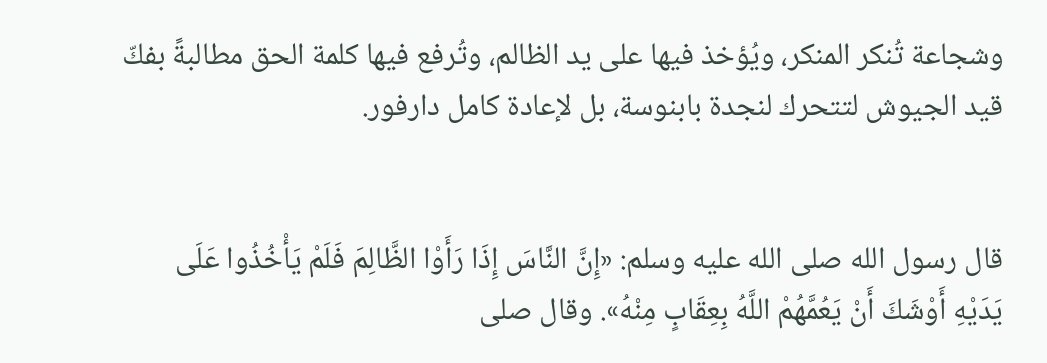وشجاعة تُنكر المنكر، ويُؤخذ فيها على يد الظالم، وتُرفع فيها كلمة الحق مطالبةً بفكّ قيد الجيوش لتتحرك لنجدة بابنوسة، بل لإعادة كامل دارفور.


قال رسول الله صلى الله عليه وسلم: «إِنَّ النَّاسَ إِذَا رَأَوْا الظَّالِمَ فَلَمْ يَأْخُذُوا عَلَى يَدَيْهِ أَوْشَكَ أَنْ يَعُمَّهُمْ اللَّهُ بِعِقَابٍ مِنْهُ». وقال صلى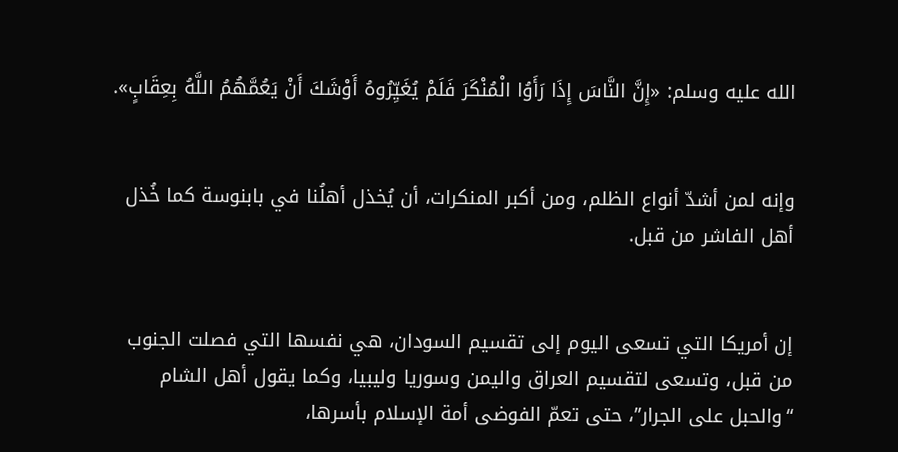الله عليه وسلم: «إِنَّ النَّاسَ إِذَا رَأَوُا الْمُنْكَرَ فَلَمْ يُغَيِّرُوهُ أَوْشَكَ أَنْ يَعُمَّهُمُ اللَّهُ بِعِقَابٍ».


وإنه لمن أشدّ أنواع الظلم، ومن أكبر المنكرات، أن يُخذل أهلُنا في بابنوسة كما خُذل أهل الفاشر من قبل.


إن أمريكا التي تسعى اليوم إلى تقسيم السودان، هي نفسها التي فصلت الجنوب من قبل، وتسعى لتقسيم العراق واليمن وسوريا وليبيا، وكما يقول أهل الشام “والحبل على الجرار”، حتى تعمّ الفوضى أمة الإسلام بأسرها،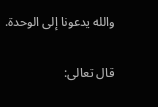والله يدعونا إلى الوحدة.


قال تعالى: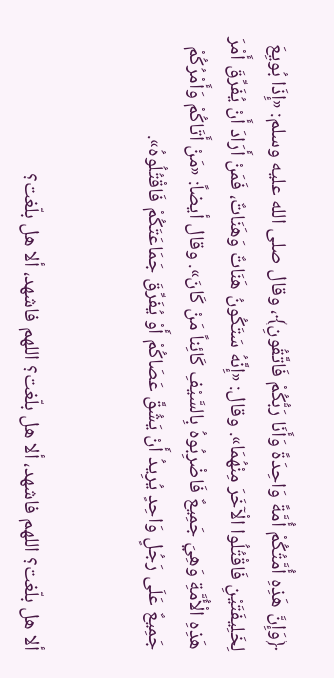﴿وَإِنَّ هَذِهِ أُمَّتُكُمْ أُمَّةً وَاحِدَةً وَأَنَا رَبُّكُمْ فَاتَّقُونِ﴾، وقال صلى الله عليه وسلم: «إِذَا بُويِعَ لِخَلِيفَتَيْنِ فَاقْتُلُوا الْآخَرَ مِنْهُمَا». وقال: «إِنَّهُ سَتَكُونُ هَنَاتٌ وَهَنَاتٌ، فَمَنْ أَرَادَ أَنْ يُفَرِّقَ أَمْرَ هَذِهِ الْأُمَّةِ وَهِيَ جَمِيعٌ فَاضْرِبُوهُ بِالسَّيْفِ كَائِناً مَنْ كَانَ». وقال أيضاً: «مَنْ أَتَاكُمْ وَأَمْرُكُمْ جَمِيعٌ عَلَى رَجُلٍ وَاحِدٍ يُرِيدُ أَنْ يَشُقَّ عَصَاكُمْ أَوْ يُفَرِّقَ جَمَاعَتَكُمْ فَاقْتُلُوهُ».


ألا هل بلّغت؟ اللهم فاشهد، ألا هل بلّغت؟ اللهم فاشهد، ألا هل بلّغت؟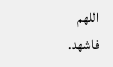اللهم فاشهد.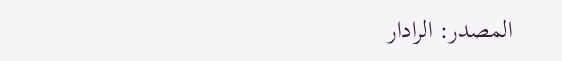المصدر: الرادار